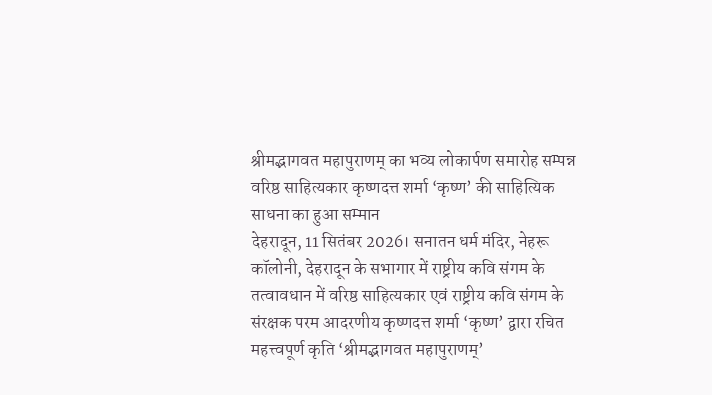श्रीमद्भागवत महापुराणम् का भव्य लोकार्पण समारोह सम्पन्न
वरिष्ठ साहित्यकार कृष्णदत्त शर्मा ‘कृष्ण’ की साहित्यिक साधना का हुआ सम्मान
देहरादून, 11 सितंबर 2026। सनातन धर्म मंदिर, नेहरू कॉलोनी, देहरादून के सभागार में राष्ट्रीय कवि संगम के तत्वावधान में वरिष्ठ साहित्यकार एवं राष्ट्रीय कवि संगम के संरक्षक परम आदरणीय कृष्णदत्त शर्मा ‘कृष्ण’ द्वारा रचित महत्त्वपूर्ण कृति ‘श्रीमद्भागवत महापुराणम्’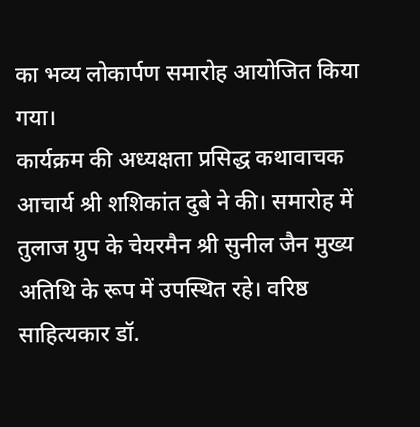का भव्य लोकार्पण समारोह आयोजित किया गया।
कार्यक्रम की अध्यक्षता प्रसिद्ध कथावाचक आचार्य श्री शशिकांत दुबे ने की। समारोह में तुलाज ग्रुप के चेयरमैन श्री सुनील जैन मुख्य अतिथि के रूप में उपस्थित रहे। वरिष्ठ साहित्यकार डॉ.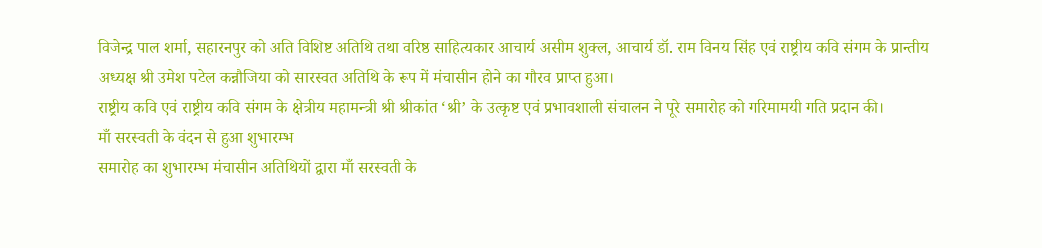विजेन्द्र पाल शर्मा, सहारनपुर को अति विशिष्ट अतिथि तथा वरिष्ठ साहित्यकार आचार्य असीम शुक्ल, आचार्य डॉ. राम विनय सिंह एवं राष्ट्रीय कवि संगम के प्रान्तीय अध्यक्ष श्री उमेश पटेल कन्नौजिया को सारस्वत अतिथि के रूप में मंचासीन होने का गौरव प्राप्त हुआ।
राष्ट्रीय कवि एवं राष्ट्रीय कवि संगम के क्षेत्रीय महामन्त्री श्री श्रीकांत ‘श्री’ के उत्कृष्ट एवं प्रभावशाली संचालन ने पूरे समारोह को गरिमामयी गति प्रदान की।
माँ सरस्वती के वंदन से हुआ शुभारम्भ
समारोह का शुभारम्भ मंचासीन अतिथियों द्वारा माँ सरस्वती के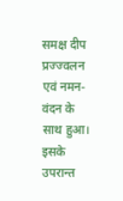समक्ष दीप प्रज्ज्वलन एवं नमन-वंदन के साथ हुआ। इसके उपरान्त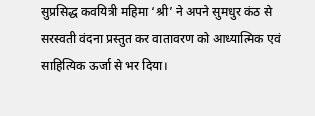सुप्रसिद्ध कवयित्री महिमा ‘श्री’ ने अपने सुमधुर कंठ से सरस्वती वंदना प्रस्तुत कर वातावरण को आध्यात्मिक एवं साहित्यिक ऊर्जा से भर दिया।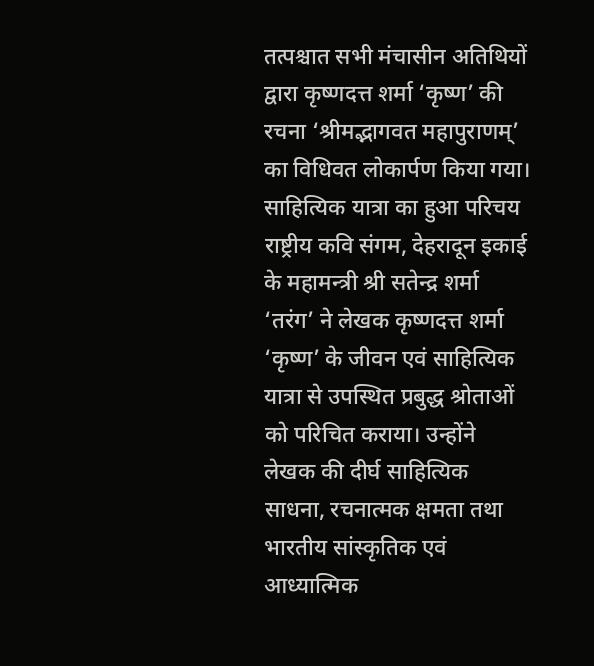तत्पश्चात सभी मंचासीन अतिथियों द्वारा कृष्णदत्त शर्मा ‘कृष्ण’ की रचना ‘श्रीमद्भागवत महापुराणम्’ का विधिवत लोकार्पण किया गया।
साहित्यिक यात्रा का हुआ परिचय
राष्ट्रीय कवि संगम, देहरादून इकाई के महामन्त्री श्री सतेन्द्र शर्मा ‘तरंग’ ने लेखक कृष्णदत्त शर्मा ‘कृष्ण’ के जीवन एवं साहित्यिक यात्रा से उपस्थित प्रबुद्ध श्रोताओं को परिचित कराया। उन्होंने लेखक की दीर्घ साहित्यिक साधना, रचनात्मक क्षमता तथा भारतीय सांस्कृतिक एवं आध्यात्मिक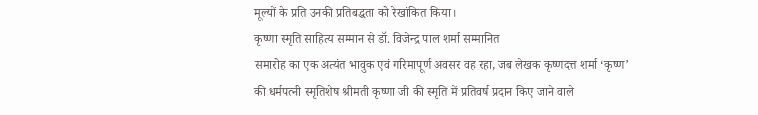मूल्यों के प्रति उनकी प्रतिबद्धता को रेखांकित किया।
कृष्णा स्मृति साहित्य सम्मान से डॉ. विजेन्द्र पाल शर्मा सम्मानित
समारोह का एक अत्यंत भावुक एवं गरिमापूर्ण अवसर वह रहा, जब लेखक कृष्णदत्त शर्मा ‘कृष्ण’ की धर्मपत्नी स्मृतिशेष श्रीमती कृष्णा जी की स्मृति में प्रतिवर्ष प्रदान किए जाने वाले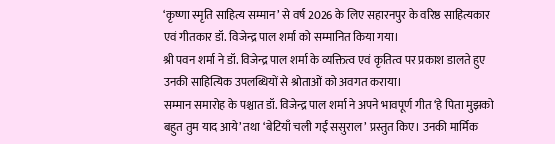‘कृष्णा स्मृति साहित्य सम्मान’ से वर्ष 2026 के लिए सहारनपुर के वरिष्ठ साहित्यकार एवं गीतकार डॉ. विजेन्द्र पाल शर्मा को सम्मानित किया गया।
श्री पवन शर्मा ने डॉ. विजेन्द्र पाल शर्मा के व्यक्तित्व एवं कृतित्व पर प्रकाश डालते हुए उनकी साहित्यिक उपलब्धियों से श्रोताओं को अवगत कराया।
सम्मान समारोह के पश्चात डॉ. विजेन्द्र पाल शर्मा ने अपने भावपूर्ण गीत ‘हे पिता मुझको बहुत तुम याद आये’ तथा ‘बेटियाँ चली गईं ससुराल’ प्रस्तुत किए। उनकी मार्मिक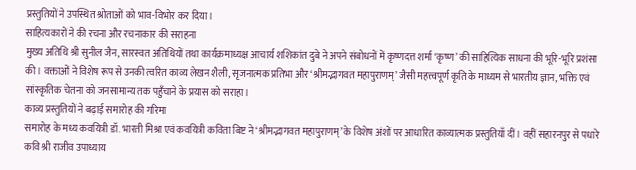प्रस्तुतियों ने उपस्थित श्रोताओं को भाव-विभोर कर दिया।
साहित्यकारों ने की रचना और रचनाकार की सराहना
मुख्य अतिथि श्री सुनील जैन, सारस्वत अतिथियों तथा कार्यक्रमाध्यक्ष आचार्य शशिकांत दुबे ने अपने संबोधनों में कृष्णदत्त शर्मा ‘कृष्ण’ की साहित्यिक साधना की भूरि-भूरि प्रशंसा की। वक्ताओं ने विशेष रूप से उनकी त्वरित काव्य लेखन शैली, सृजनात्मक प्रतिभा और ‘श्रीमद्भागवत महापुराणम्’ जैसी महत्त्वपूर्ण कृति के माध्यम से भारतीय ज्ञान, भक्ति एवं सांस्कृतिक चेतना को जनसामान्य तक पहुँचाने के प्रयास को सराहा।
काव्य प्रस्तुतियों ने बढ़ाई समारोह की गरिमा
समारोह के मध्य कवयित्री डॉ. भारती मिश्रा एवं कवयित्री कविता बिष्ट ने ‘श्रीमद्भागवत महापुराणम्’ के विशेष अंशों पर आधारित काव्यात्मक प्रस्तुतियाँ दीं। वहीं सहारनपुर से पधारे कवि श्री राजीव उपाध्याय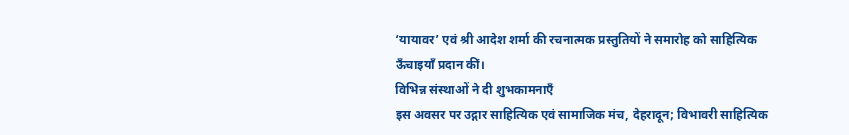‘यायावर’ एवं श्री आदेश शर्मा की रचनात्मक प्रस्तुतियों ने समारोह को साहित्यिक ऊँचाइयाँ प्रदान कीं।
विभिन्न संस्थाओं ने दी शुभकामनाएँ
इस अवसर पर उद्गार साहित्यिक एवं सामाजिक मंच, देहरादून; विभावरी साहित्यिक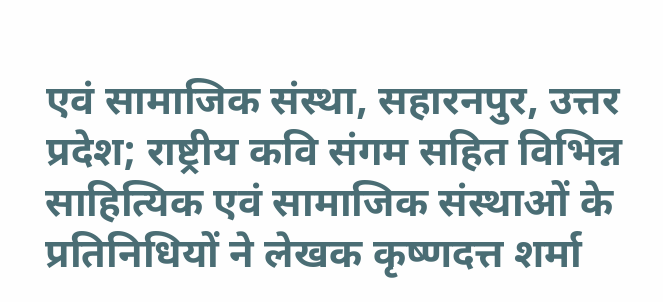एवं सामाजिक संस्था, सहारनपुर, उत्तर प्रदेश; राष्ट्रीय कवि संगम सहित विभिन्न साहित्यिक एवं सामाजिक संस्थाओं के प्रतिनिधियों ने लेखक कृष्णदत्त शर्मा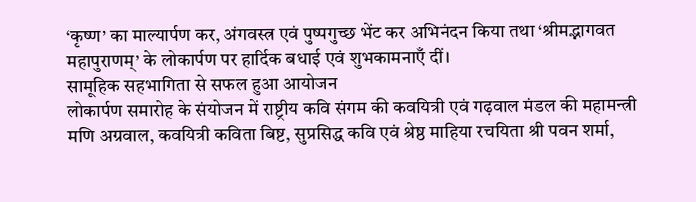‘कृष्ण’ का माल्यार्पण कर, अंगवस्त्र एवं पुष्पगुच्छ भेंट कर अभिनंदन किया तथा ‘श्रीमद्भागवत महापुराणम्’ के लोकार्पण पर हार्दिक बधाई एवं शुभकामनाएँ दीं।
सामूहिक सहभागिता से सफल हुआ आयोजन
लोकार्पण समारोह के संयोजन में राष्ट्रीय कवि संगम की कवयित्री एवं गढ़वाल मंडल की महामन्त्री मणि अग्रवाल, कवयित्री कविता बिष्ट, सुप्रसिद्ध कवि एवं श्रेष्ठ माहिया रचयिता श्री पवन शर्मा,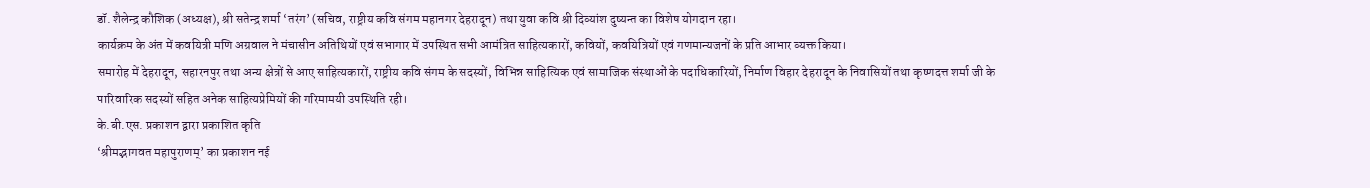डॉ. शैलेन्द्र कौशिक (अध्यक्ष), श्री सतेन्द्र शर्मा ‘तरंग’ (सचिव, राष्ट्रीय कवि संगम महानगर देहरादून) तथा युवा कवि श्री दिव्यांश दुष्यन्त का विशेष योगदान रहा।
कार्यक्रम के अंत में कवयित्री मणि अग्रवाल ने मंचासीन अतिथियों एवं सभागार में उपस्थित सभी आमंत्रित साहित्यकारों, कवियों, कवयित्रियों एवं गणमान्यजनों के प्रति आभार व्यक्त किया।
समारोह में देहरादून, सहारनपुर तथा अन्य क्षेत्रों से आए साहित्यकारों, राष्ट्रीय कवि संगम के सदस्यों, विभिन्न साहित्यिक एवं सामाजिक संस्थाओं के पदाधिकारियों, निर्माण विहार देहरादून के निवासियों तथा कृष्णदत्त शर्मा जी के पारिवारिक सदस्यों सहित अनेक साहित्यप्रेमियों की गरिमामयी उपस्थिति रही।
के.बी.एस. प्रकाशन द्वारा प्रकाशित कृति
‘श्रीमद्भागवत महापुराणम्’ का प्रकाशन नई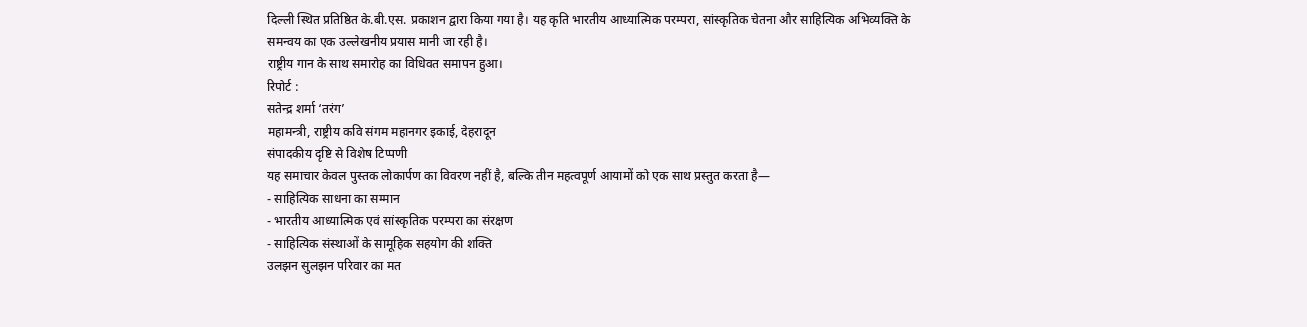दिल्ली स्थित प्रतिष्ठित के.बी.एस. प्रकाशन द्वारा किया गया है। यह कृति भारतीय आध्यात्मिक परम्परा, सांस्कृतिक चेतना और साहित्यिक अभिव्यक्ति के समन्वय का एक उल्लेखनीय प्रयास मानी जा रही है।
राष्ट्रीय गान के साथ समारोह का विधिवत समापन हुआ।
रिपोर्ट :
सतेन्द्र शर्मा ‘तरंग’
महामन्त्री, राष्ट्रीय कवि संगम महानगर इकाई, देहरादून
संपादकीय दृष्टि से विशेष टिप्पणी
यह समाचार केवल पुस्तक लोकार्पण का विवरण नहीं है, बल्कि तीन महत्वपूर्ण आयामों को एक साथ प्रस्तुत करता है—
- साहित्यिक साधना का सम्मान
- भारतीय आध्यात्मिक एवं सांस्कृतिक परम्परा का संरक्षण
- साहित्यिक संस्थाओं के सामूहिक सहयोग की शक्ति
उलझन सुलझन परिवार का मत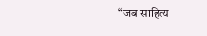“जब साहित्य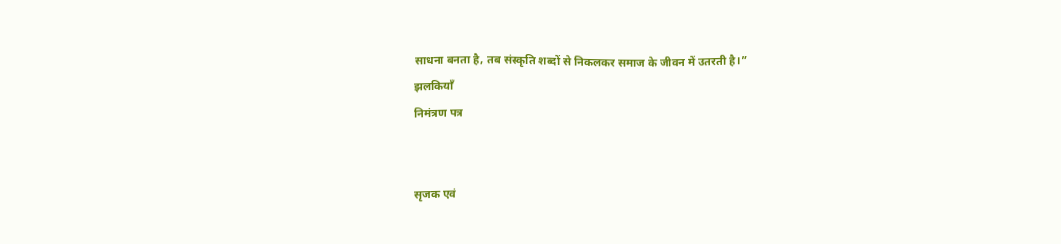साधना बनता है, तब संस्कृति शब्दों से निकलकर समाज के जीवन में उतरती है।”
झलकियाँ
निमंत्रण पत्र


सृजक एवं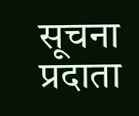सूचना प्रदाता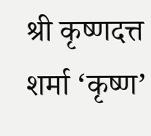श्री कृष्णदत्त शर्मा ‘कृष्ण’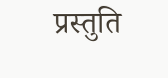प्रस्तुति